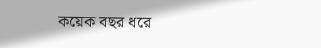কয়েক বছর ধরে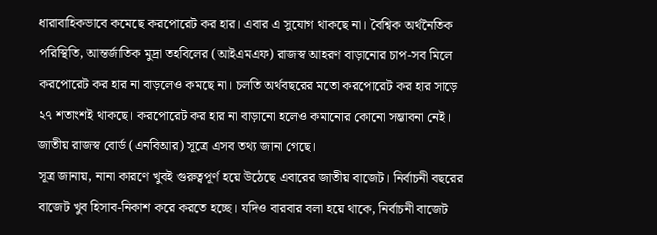ধারাবাহিকভাবে কমেছে করপোরেট কর হার। এবার এ সুযোগ থাকছে না। বৈশ্বিক অর্থনৈতিক পরিস্থিতি, আন্তর্জাতিক মুদ্রা তহবিলের (আইএমএফ) রাজস্ব আহরণ বাড়ানোর চাপ-সব মিলে করপোরেট কর হার না বাড়লেও কমছে না। চলতি অর্থবছরের মতো করপোরেট কর হার সাড়ে ২৭ শতাংশই থাকছে। করপোরেট কর হার না বাড়ানো হলেও কমানোর কোনো সম্ভাবনা নেই। জাতীয় রাজস্ব বোর্ড (এনবিআর) সূত্রে এসব তথ্য জানা গেছে।
সূত্র জানায়, নানা কারণে খুবই গুরুত্বপূর্ণ হয়ে উঠেছে এবারের জাতীয় বাজেট। নির্বাচনী বছরের বাজেট খুব হিসাব-নিকাশ করে করতে হচ্ছে। যদিও বারবার বলা হয়ে থাকে, নির্বাচনী বাজেট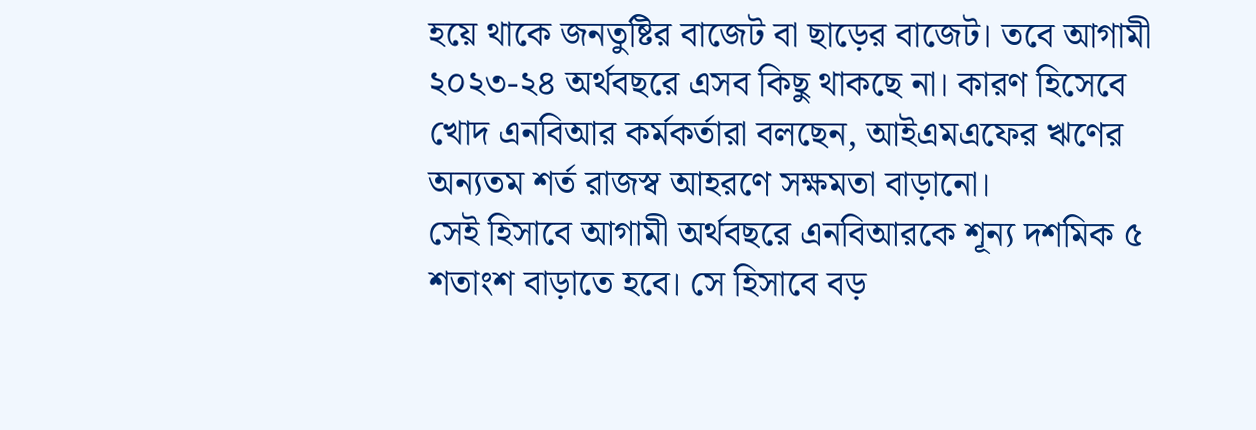হয়ে থাকে জনতুষ্টির বাজেট বা ছাড়ের বাজেট। তবে আগামী ২০২৩-২৪ অর্থবছরে এসব কিছু থাকছে না। কারণ হিসেবে খোদ এনবিআর কর্মকর্তারা বলছেন, আইএমএফের ঋণের অন্যতম শর্ত রাজস্ব আহরণে সক্ষমতা বাড়ানো।
সেই হিসাবে আগামী অর্থবছরে এনবিআরকে শূন্য দশমিক ৫ শতাংশ বাড়াতে হবে। সে হিসাবে বড়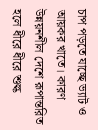চাপ পড়তে যাচ্ছে ভ্যাট ও আয়কর খাতে। কারণ উন্নয়নশীল দেশে রূপান্তরিত হলে ধীরে ধীরে শুল্ক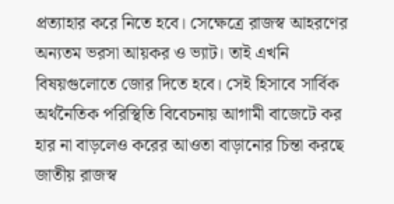প্রত্যাহার করে নিতে হবে। সেক্ষেত্রে রাজস্ব আহরণের অন্যতম ভরসা আয়কর ও ভ্যাট। তাই এখনি বিষয়গুলোতে জোর দিতে হবে। সেই হিসাবে সার্বিক অর্থনৈতিক পরিস্থিতি বিবেচনায় আগামী বাজেটে কর হার না বাড়লেও করের আওতা বাড়ানোর চিন্তা করছে জাতীয় রাজস্ব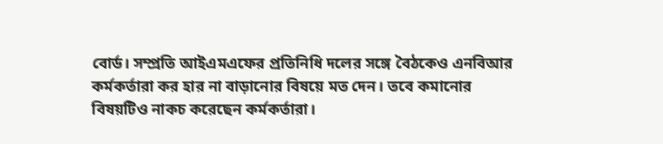বোর্ড। সম্প্রতি আইএমএফের প্রতিনিধি দলের সঙ্গে বৈঠকেও এনবিআর কর্মকর্তারা কর হার না বাড়ানোর বিষয়ে মত দেন। তবে কমানোর বিষয়টিও নাকচ করেছেন কর্মকর্তারা।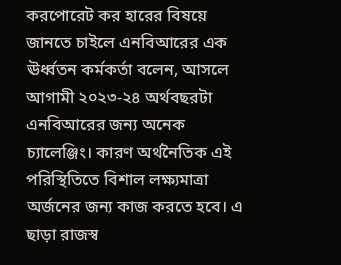করপোরেট কর হারের বিষয়ে জানতে চাইলে এনবিআরের এক ঊর্ধ্বতন কর্মকর্তা বলেন, আসলে আগামী ২০২৩-২৪ অর্থবছরটা এনবিআরের জন্য অনেক চ্যালেঞ্জিং। কারণ অর্থনৈতিক এই পরিস্থিতিতে বিশাল লক্ষ্যমাত্রা অর্জনের জন্য কাজ করতে হবে। এ ছাড়া রাজস্ব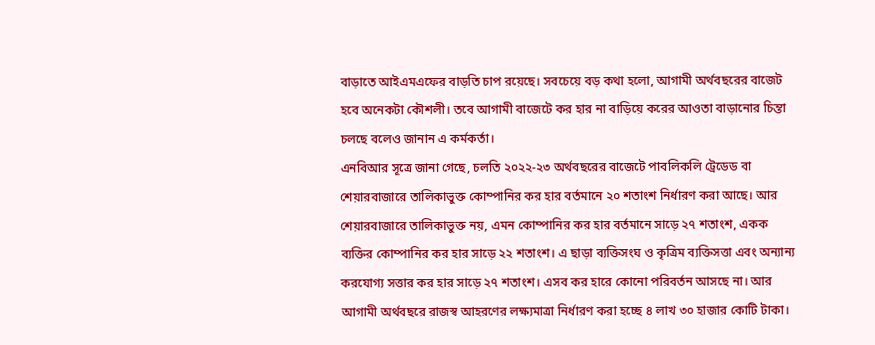বাড়াতে আইএমএফের বাড়তি চাপ রয়েছে। সবচেয়ে বড় কথা হলো, আগামী অর্থবছরের বাজেট হবে অনেকটা কৌশলী। তবে আগামী বাজেটে কর হার না বাড়িয়ে করের আওতা বাড়ানোর চিন্তা চলছে বলেও জানান এ কর্মকর্তা।
এনবিআর সূত্রে জানা গেছে, চলতি ২০২২-২৩ অর্থবছরের বাজেটে পাবলিকলি ট্রেডেড বা শেয়ারবাজারে তালিকাভুক্ত কোম্পানির কর হার বর্তমানে ২০ শতাংশ নির্ধারণ করা আছে। আর শেয়ারবাজারে তালিকাভুক্ত নয়, এমন কোম্পানির কর হার বর্তমানে সাড়ে ২৭ শতাংশ, একক ব্যক্তির কোম্পানির কর হার সাড়ে ২২ শতাংশ। এ ছাড়া ব্যক্তিসংঘ ও কৃত্রিম ব্যক্তিসত্তা এবং অন্যান্য করযোগ্য সত্তার কর হার সাড়ে ২৭ শতাংশ। এসব কর হারে কোনো পরিবর্তন আসছে না। আর আগামী অর্থবছরে রাজস্ব আহরণের লক্ষ্যমাত্রা নির্ধারণ করা হচ্ছে ৪ লাখ ৩০ হাজার কোটি টাকা।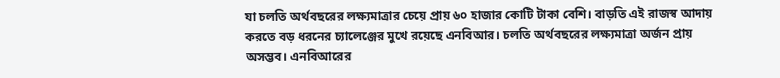যা চলতি অর্থবছরের লক্ষ্যমাত্রার চেয়ে প্রায় ৬০ হাজার কোটি টাকা বেশি। বাড়তি এই রাজস্ব আদায় করতে বড় ধরনের চ্যালেঞ্জের মুখে রয়েছে এনবিআর। চলতি অর্থবছরের লক্ষ্যমাত্রা অর্জন প্রায় অসম্ভব। এনবিআরের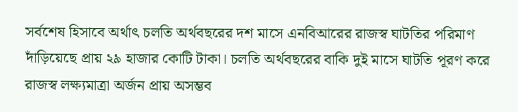সর্বশেষ হিসাবে অর্থাৎ চলতি অর্থবছরের দশ মাসে এনবিআরের রাজস্ব ঘাটতির পরিমাণ দাঁড়িয়েছে প্রায় ২৯ হাজার কোটি টাকা। চলতি অর্থবছরের বাকি দুই মাসে ঘাটতি পূরণ করে রাজস্ব লক্ষ্যমাত্রা অর্জন প্রায় অসম্ভব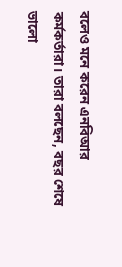বলেও মনে করেন এনবিআর কর্মকর্তারা। তারা বলছেন, বছর শেষে ভালো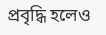প্রবৃদ্ধি হলেও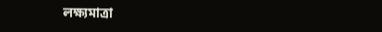লক্ষ্যমাত্রা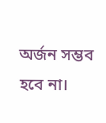অর্জন সম্ভব হবে না।